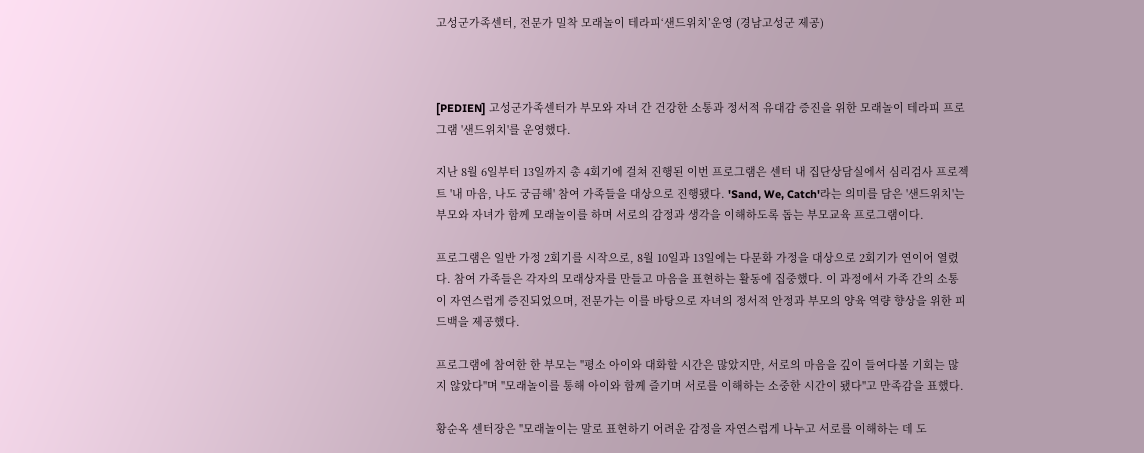고성군가족센터, 전문가 밀착 모래놀이 테라피‘샌드위치’운영 (경남고성군 제공)



[PEDIEN] 고성군가족센터가 부모와 자녀 간 건강한 소통과 정서적 유대감 증진을 위한 모래놀이 테라피 프로그램 '샌드위치'를 운영했다.

지난 8월 6일부터 13일까지 총 4회기에 걸쳐 진행된 이번 프로그램은 센터 내 집단상담실에서 심리검사 프로젝트 '내 마음, 나도 궁금해' 참여 가족들을 대상으로 진행됐다. 'Sand, We, Catch'라는 의미를 담은 '샌드위치'는 부모와 자녀가 함께 모래놀이를 하며 서로의 감정과 생각을 이해하도록 돕는 부모교육 프로그램이다.

프로그램은 일반 가정 2회기를 시작으로, 8월 10일과 13일에는 다문화 가정을 대상으로 2회기가 연이어 열렸다. 참여 가족들은 각자의 모래상자를 만들고 마음을 표현하는 활동에 집중했다. 이 과정에서 가족 간의 소통이 자연스럽게 증진되었으며, 전문가는 이를 바탕으로 자녀의 정서적 안정과 부모의 양육 역량 향상을 위한 피드백을 제공했다.

프로그램에 참여한 한 부모는 "평소 아이와 대화할 시간은 많았지만, 서로의 마음을 깊이 들여다볼 기회는 많지 않았다"며 "모래놀이를 통해 아이와 함께 즐기며 서로를 이해하는 소중한 시간이 됐다"고 만족감을 표했다.

황순옥 센터장은 "모래놀이는 말로 표현하기 어려운 감정을 자연스럽게 나누고 서로를 이해하는 데 도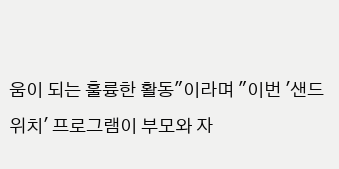움이 되는 훌륭한 활동"이라며 "이번 '샌드위치' 프로그램이 부모와 자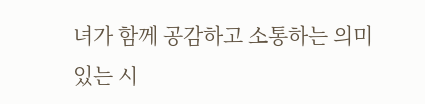녀가 함께 공감하고 소통하는 의미 있는 시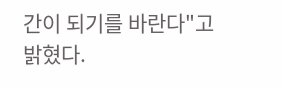간이 되기를 바란다"고 밝혔다.